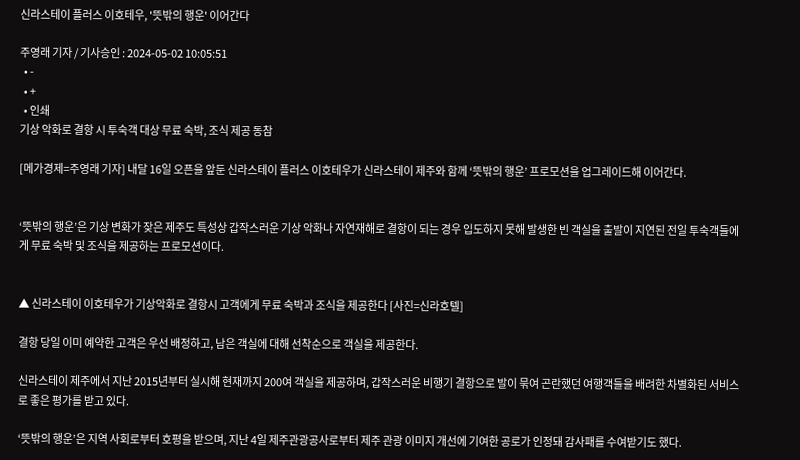신라스테이 플러스 이호테우, '뜻밖의 행운' 이어간다

주영래 기자 / 기사승인 : 2024-05-02 10:05:51
  • -
  • +
  • 인쇄
기상 악화로 결항 시 투숙객 대상 무료 숙박, 조식 제공 동참

[메가경제=주영래 기자] 내달 16일 오픈을 앞둔 신라스테이 플러스 이호테우가 신라스테이 제주와 함께 ‘뜻밖의 행운’ 프로모션을 업그레이드해 이어간다.


‘뜻밖의 행운’은 기상 변화가 잦은 제주도 특성상 갑작스러운 기상 악화나 자연재해로 결항이 되는 경우 입도하지 못해 발생한 빈 객실을 출발이 지연된 전일 투숙객들에게 무료 숙박 및 조식을 제공하는 프로모션이다.


▲ 신라스테이 이호테우가 기상악화로 결항시 고객에게 무료 숙박과 조식을 제공한다 [사진=신라호텔]

결항 당일 이미 예약한 고객은 우선 배정하고, 남은 객실에 대해 선착순으로 객실을 제공한다.

신라스테이 제주에서 지난 2015년부터 실시해 현재까지 200여 객실을 제공하며, 갑작스러운 비행기 결항으로 발이 묶여 곤란했던 여행객들을 배려한 차별화된 서비스로 좋은 평가를 받고 있다.

‘뜻밖의 행운’은 지역 사회로부터 호평을 받으며, 지난 4일 제주관광공사로부터 제주 관광 이미지 개선에 기여한 공로가 인정돼 감사패를 수여받기도 했다.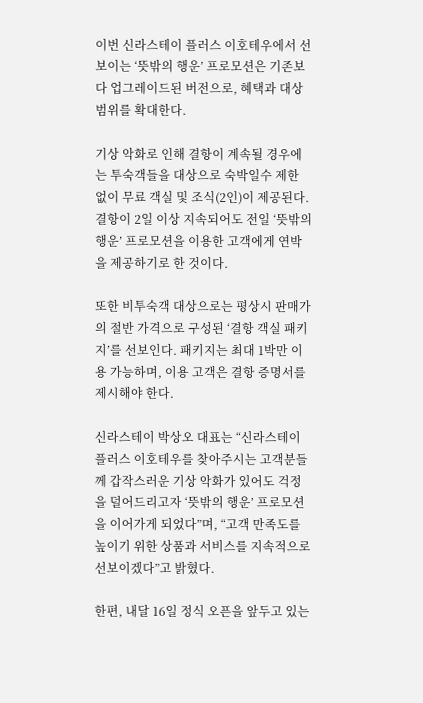이번 신라스테이 플러스 이호테우에서 선보이는 ‘뜻밖의 행운’ 프로모션은 기존보다 업그레이드된 버전으로, 혜택과 대상 범위를 확대한다.

기상 악화로 인해 결항이 계속될 경우에는 투숙객들을 대상으로 숙박일수 제한 없이 무료 객실 및 조식(2인)이 제공된다. 결항이 2일 이상 지속되어도 전일 ‘뜻밖의 행운’ 프로모션을 이용한 고객에게 연박을 제공하기로 한 것이다.

또한 비투숙객 대상으로는 평상시 판매가의 절반 가격으로 구성된 ‘결항 객실 패키지’를 선보인다. 패키지는 최대 1박만 이용 가능하며, 이용 고객은 결항 증명서를 제시해야 한다.

신라스테이 박상오 대표는 “신라스테이 플러스 이호테우를 찾아주시는 고객분들께 갑작스러운 기상 악화가 있어도 걱정을 덜어드리고자 ‘뜻밖의 행운’ 프로모션을 이어가게 되었다”며, “고객 만족도를 높이기 위한 상품과 서비스를 지속적으로 선보이겠다”고 밝혔다.

한편, 내달 16일 정식 오픈을 앞두고 있는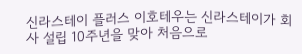신라스테이 플러스 이호테우는 신라스테이가 회사 설립 10주년을 맞아 처음으로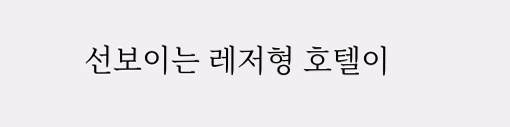선보이는 레저형 호텔이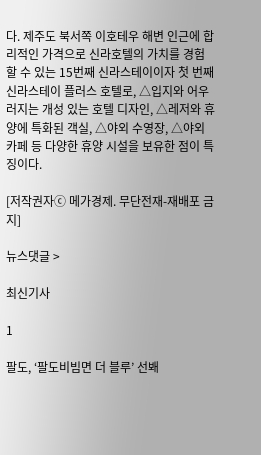다. 제주도 북서쪽 이호테우 해변 인근에 합리적인 가격으로 신라호텔의 가치를 경험할 수 있는 15번째 신라스테이이자 첫 번째 신라스테이 플러스 호텔로, △입지와 어우러지는 개성 있는 호텔 디자인, △레저와 휴양에 특화된 객실, △야외 수영장, △야외 카페 등 다양한 휴양 시설을 보유한 점이 특징이다.

[저작권자ⓒ 메가경제. 무단전재-재배포 금지]

뉴스댓글 >

최신기사

1

팔도, ‘팔도비빔면 더 블루’ 선봬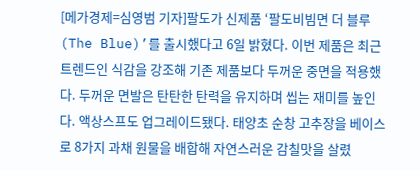[메가경제=심영범 기자]팔도가 신제품 ‘팔도비빔면 더 블루(The Blue)’를 출시했다고 6일 밝혔다. 이번 제품은 최근 트렌드인 식감을 강조해 기존 제품보다 두꺼운 중면을 적용했다. 두꺼운 면발은 탄탄한 탄력을 유지하며 씹는 재미를 높인다. 액상스프도 업그레이드됐다. 태양초 순창 고추장을 베이스로 8가지 과채 원물을 배합해 자연스러운 감칠맛을 살렸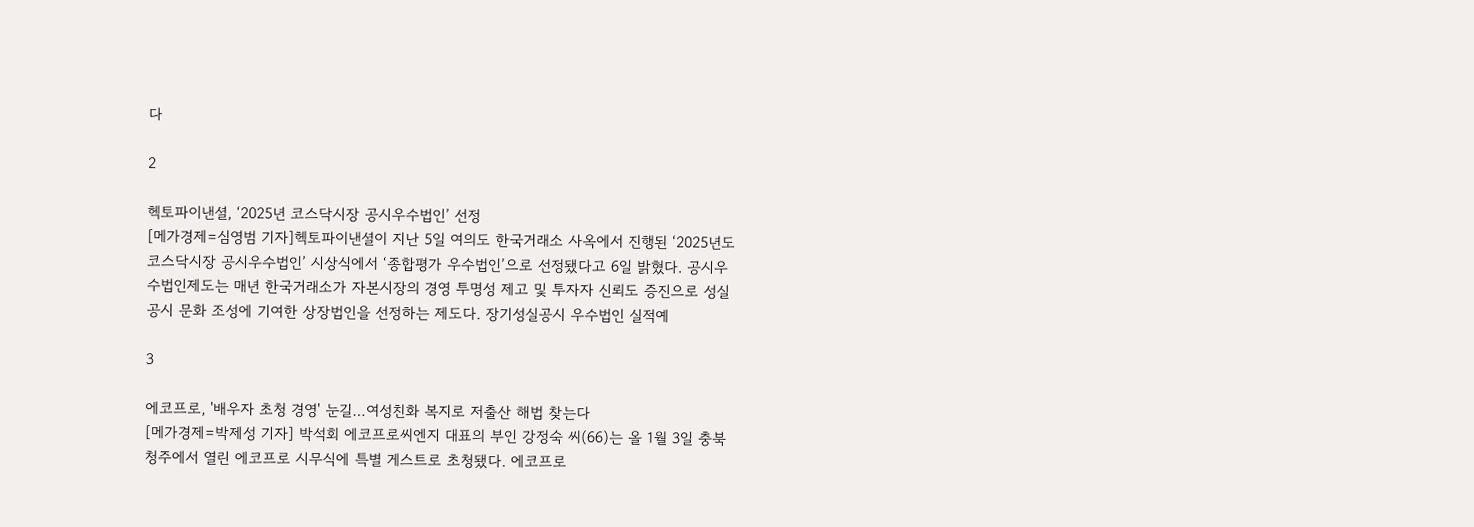다

2

헥토파이낸셜, ‘2025년 코스닥시장 공시우수법인’ 선정
[메가경제=심영범 기자]헥토파이낸셜이 지난 5일 여의도 한국거래소 사옥에서 진행된 ‘2025년도 코스닥시장 공시우수법인’ 시상식에서 ‘종합평가 우수법인’으로 선정됐다고 6일 밝혔다. 공시우수법인제도는 매년 한국거래소가 자본시장의 경영 투명성 제고 및 투자자 신뢰도 증진으로 성실공시 문화 조성에 기여한 상장법인을 선정하는 제도다. 장기성실공시 우수법인 실적예

3

에코프로, '배우자 초청 경영' 눈길…여성친화 복지로 저출산 해법 찾는다
[메가경제=박제성 기자] 박석회 에코프로씨엔지 대표의 부인 강정숙 씨(66)는 올 1월 3일 충북 청주에서 열린 에코프로 시무식에 특별 게스트로 초청됐다. 에코프로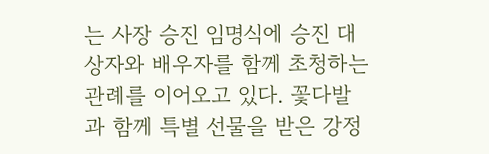는 사장 승진 임명식에 승진 대상자와 배우자를 함께 초청하는 관례를 이어오고 있다. 꽃다발과 함께 특별 선물을 받은 강정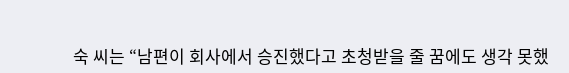숙 씨는 “남편이 회사에서 승진했다고 초청받을 줄 꿈에도 생각 못했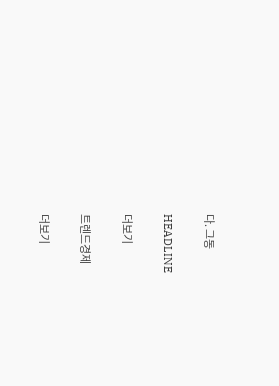다. 그동

HEADLINE

더보기

트렌드경제

더보기